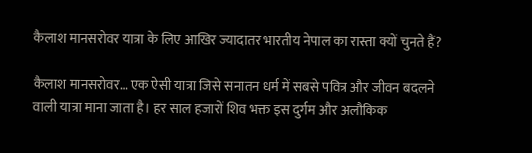कैलाश मानसरोवर यात्रा के लिए आखिर ज्यादातर भारतीय नेपाल का रास्ता क्यों चुनते हैं?

कैलाश मानसरोवर… एक ऐसी यात्रा जिसे सनातन धर्म में सबसे पवित्र और जीवन बदलने वाली यात्रा माना जाता है। हर साल हजारों शिव भक्त इस दुर्गम और अलौकिक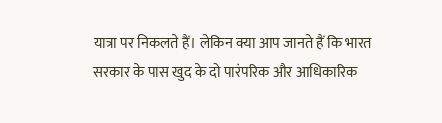यात्रा पर निकलते हैं। लेकिन क्या आप जानते हैं कि भारत सरकार के पास खुद के दो पारंपरिक और आधिकारिक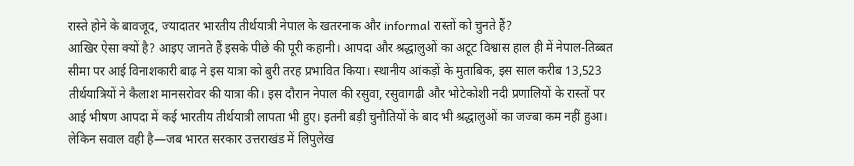रास्ते होने के बावजूद, ज्यादातर भारतीय तीर्थयात्री नेपाल के खतरनाक और informal रास्तों को चुनते हैं?
आखिर ऐसा क्यों है? आइए जानते हैं इसके पीछे की पूरी कहानी। आपदा और श्रद्धालुओं का अटूट विश्वास हाल ही में नेपाल-तिब्बत सीमा पर आई विनाशकारी बाढ़ ने इस यात्रा को बुरी तरह प्रभावित किया। स्थानीय आंकड़ों के मुताबिक, इस साल करीब 13,523 तीर्थयात्रियों ने कैलाश मानसरोवर की यात्रा की। इस दौरान नेपाल की रसुवा, रसुवागढी और भोटेकोशी नदी प्रणालियों के रास्तों पर आई भीषण आपदा में कई भारतीय तीर्थयात्री लापता भी हुए। इतनी बड़ी चुनौतियों के बाद भी श्रद्धालुओं का जज्बा कम नहीं हुआ। लेकिन सवाल वही है—जब भारत सरकार उत्तराखंड में लिपुलेख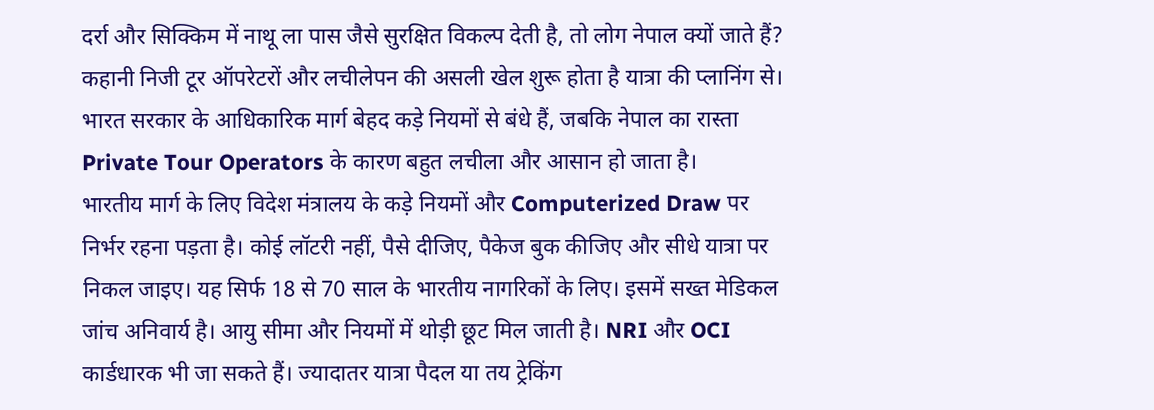दर्रा और सिक्किम में नाथू ला पास जैसे सुरक्षित विकल्प देती है, तो लोग नेपाल क्यों जाते हैं? कहानी निजी टूर ऑपरेटरों और लचीलेपन की असली खेल शुरू होता है यात्रा की प्लानिंग से। भारत सरकार के आधिकारिक मार्ग बेहद कड़े नियमों से बंधे हैं, जबकि नेपाल का रास्ता Private Tour Operators के कारण बहुत लचीला और आसान हो जाता है।
भारतीय मार्ग के लिए विदेश मंत्रालय के कड़े नियमों और Computerized Draw पर निर्भर रहना पड़ता है। कोई लॉटरी नहीं, पैसे दीजिए, पैकेज बुक कीजिए और सीधे यात्रा पर निकल जाइए। यह सिर्फ 18 से 70 साल के भारतीय नागरिकों के लिए। इसमें सख्त मेडिकल जांच अनिवार्य है। आयु सीमा और नियमों में थोड़ी छूट मिल जाती है। NRI और OCI कार्डधारक भी जा सकते हैं। ज्यादातर यात्रा पैदल या तय ट्रेकिंग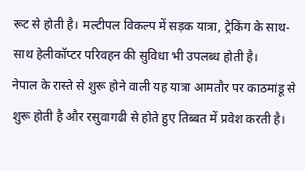रूट से होती है। मल्टीपल विकल्प में सड़क यात्रा, ट्रेकिंग के साथ-साथ हेलीकॉप्टर परिवहन की सुविधा भी उपलब्ध होती है।
नेपाल के रास्ते से शुरू होने वाली यह यात्रा आमतौर पर काठमांडू से शुरू होती है और रसुवागढी से होते हुए तिब्बत में प्रवेश करती है।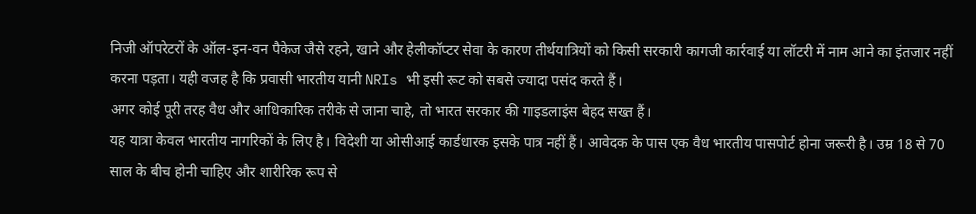निजी ऑपरेटरों के ऑल-इन-वन पैकेज जैसे रहने, खाने और हेलीकॉप्टर सेवा के कारण तीर्थयात्रियों को किसी सरकारी कागजी कार्रवाई या लॉटरी में नाम आने का इंतजार नहीं करना पड़ता। यही वजह है कि प्रवासी भारतीय यानी NRIs भी इसी रूट को सबसे ज्यादा पसंद करते हैं।
अगर कोई पूरी तरह वैध और आधिकारिक तरीके से जाना चाहे, तो भारत सरकार की गाइडलाइंस बेहद सख्त हैं।
यह यात्रा केवल भारतीय नागरिकों के लिए है। विदेशी या ओसीआई कार्डधारक इसके पात्र नहीं हैं। आवेदक के पास एक वैध भारतीय पासपोर्ट होना जरूरी है। उम्र 18 से 70 साल के बीच होनी चाहिए और शारीरिक रूप से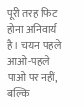पूरी तरह फिट होना अनिवार्य है। चयन पहले आओ-पहले पाओ पर नहीं, बल्कि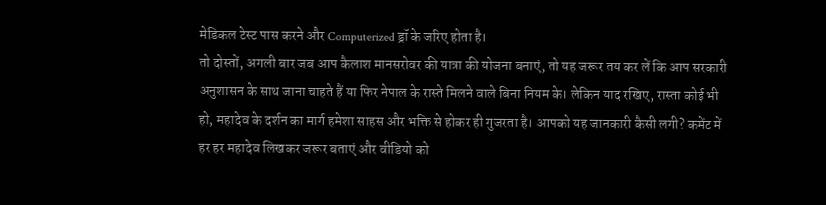मेडिकल टेस्ट पास करने और Computerized ड्रॉ के जरिए होता है।
तो दोस्तों, अगली बार जब आप कैलाश मानसरोवर की यात्रा की योजना बनाएं, तो यह जरूर तय कर लें कि आप सरकारी अनुशासन के साथ जाना चाहते हैं या फिर नेपाल के रास्ते मिलने वाले बिना नियम के। लेकिन याद रखिए, रास्ता कोई भी हो, महादेव के दर्शन का मार्ग हमेशा साहस और भक्ति से होकर ही गुजरता है। आपको यह जानकारी कैसी लगी? कमेंट में हर हर महादेव लिखकर जरूर बताएं और वीडियो को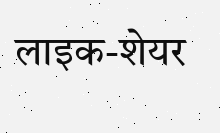लाइक-शेयर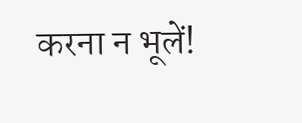करना न भूलें!